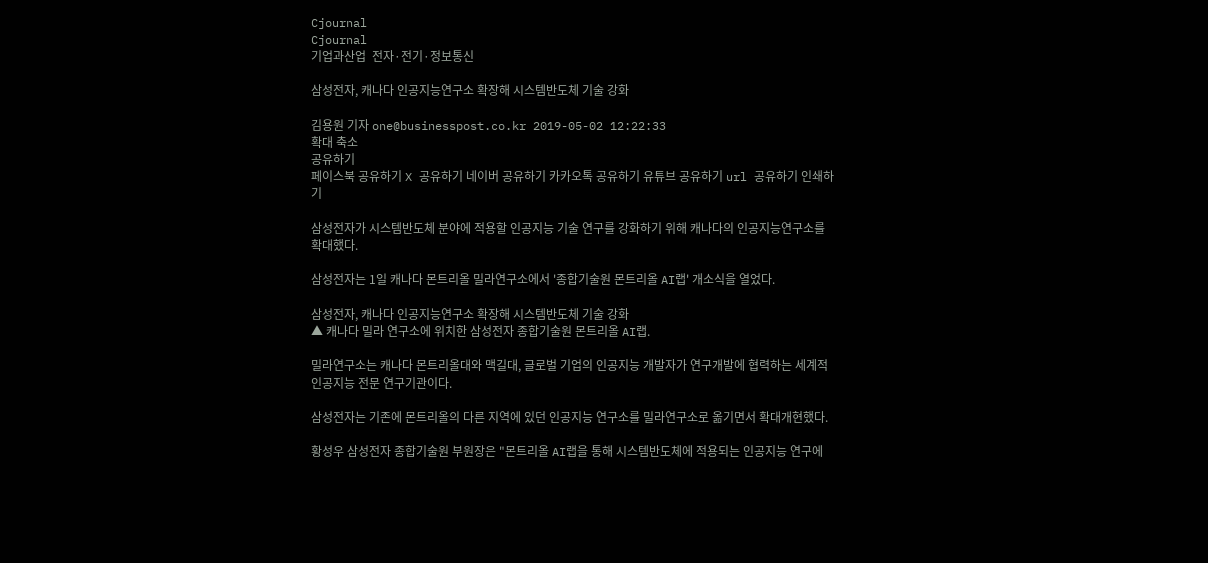Cjournal
Cjournal
기업과산업  전자·전기·정보통신

삼성전자, 캐나다 인공지능연구소 확장해 시스템반도체 기술 강화

김용원 기자 one@businesspost.co.kr 2019-05-02 12:22:33
확대 축소
공유하기
페이스북 공유하기 X 공유하기 네이버 공유하기 카카오톡 공유하기 유튜브 공유하기 url 공유하기 인쇄하기

삼성전자가 시스템반도체 분야에 적용할 인공지능 기술 연구를 강화하기 위해 캐나다의 인공지능연구소를 확대했다.

삼성전자는 1일 캐나다 몬트리올 밀라연구소에서 '종합기술원 몬트리올 AI랩' 개소식을 열었다.

삼성전자, 캐나다 인공지능연구소 확장해 시스템반도체 기술 강화
▲ 캐나다 밀라 연구소에 위치한 삼성전자 종합기술원 몬트리올 AI랩.

밀라연구소는 캐나다 몬트리올대와 맥길대, 글로벌 기업의 인공지능 개발자가 연구개발에 협력하는 세계적 인공지능 전문 연구기관이다.

삼성전자는 기존에 몬트리올의 다른 지역에 있던 인공지능 연구소를 밀라연구소로 옮기면서 확대개현했다.

황성우 삼성전자 종합기술원 부원장은 "몬트리올 AI랩을 통해 시스템반도체에 적용되는 인공지능 연구에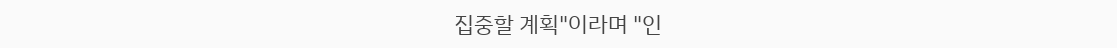집중할 계획"이라며 "인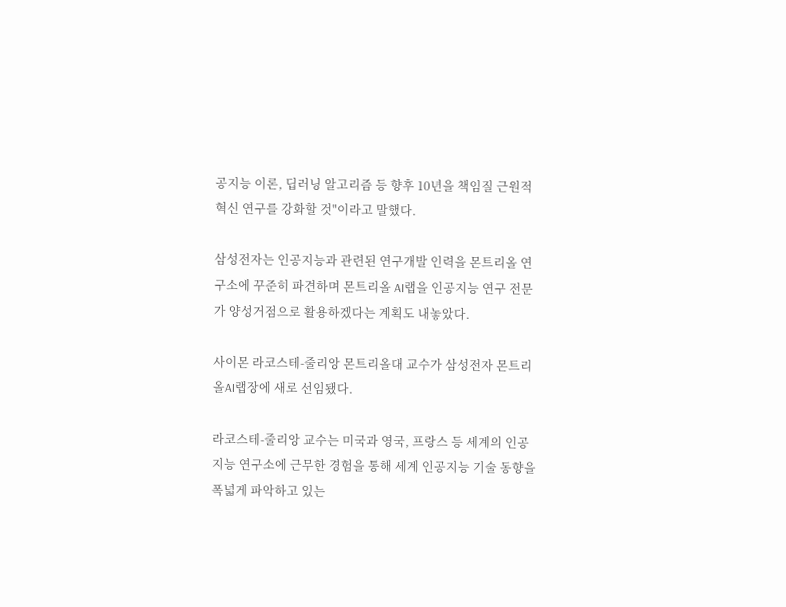공지능 이론, 딥러닝 알고리즘 등 향후 10년을 책임질 근원적 혁신 연구를 강화할 것"이라고 말했다.

삼성전자는 인공지능과 관련된 연구개발 인력을 몬트리올 연구소에 꾸준히 파견하며 몬트리올 AI랩을 인공지능 연구 전문가 양성거점으로 활용하겠다는 계획도 내놓았다.

사이몬 라코스테-줄리앙 몬트리올대 교수가 삼성전자 몬트리올AI랩장에 새로 선임됐다.

라코스테-줄리앙 교수는 미국과 영국, 프랑스 등 세계의 인공지능 연구소에 근무한 경험을 통해 세계 인공지능 기술 동향을 폭넓게 파악하고 있는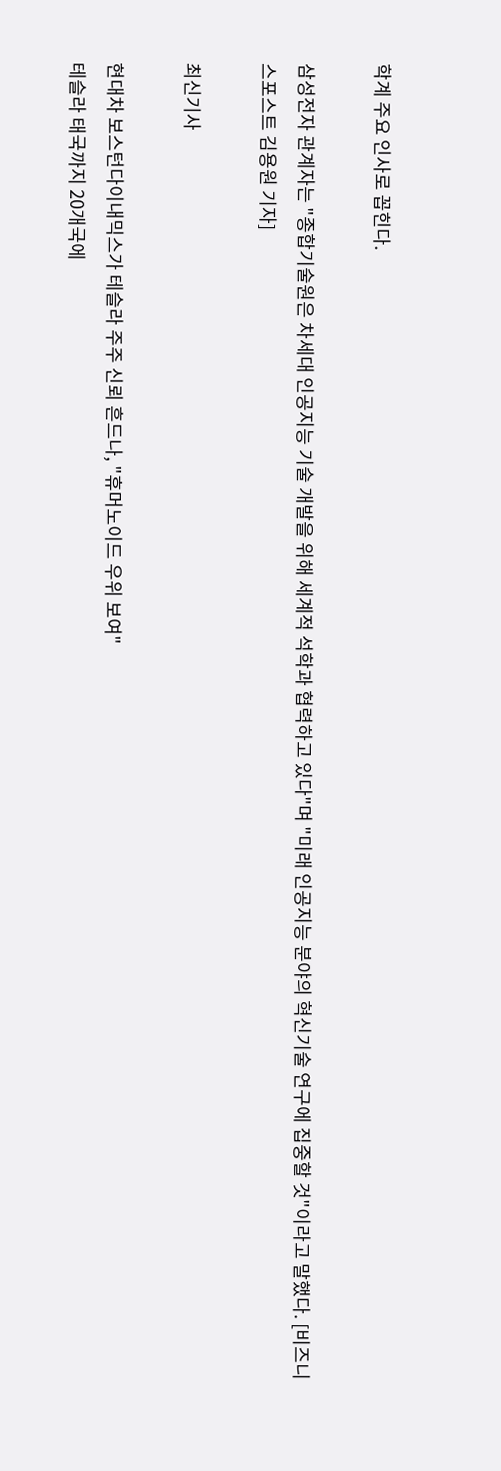학계 주요 인사로 꼽힌다.

삼성전자 관계자는 "종합기술원은 차세대 인공지능 기술 개발을 위해 세계적 석학과 협력하고 있다"며 "미래 인공지능 분야의 혁신기술 연구에 집중할 것"이라고 말했다. [비즈니스포스트 김용원 기자]

최신기사

현대차 보스턴다이내믹스가 테슬라 주주 신뢰 흔드나, "휴머노이드 우위 보여"
테슬라 태국까지 20개국에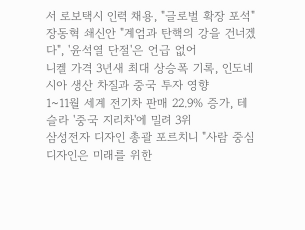서 로보택시 인력 채용, "글로벌 확장 포석"
장동혁 쇄신안 "계엄과 탄핵의 강을 건너겠다", '윤석열 단절'은 언급 없어
니켈 가격 3년새 최대 상승폭 기록, 인도네시아 생산 차질과 중국 투자 영향
1~11월 세계 전기차 판매 22.9% 증가, 테슬라 '중국 지리차'에 밀려 3위
삼성전자 디자인 총괄 포르치니 "사람 중심 디자인은 미래를 위한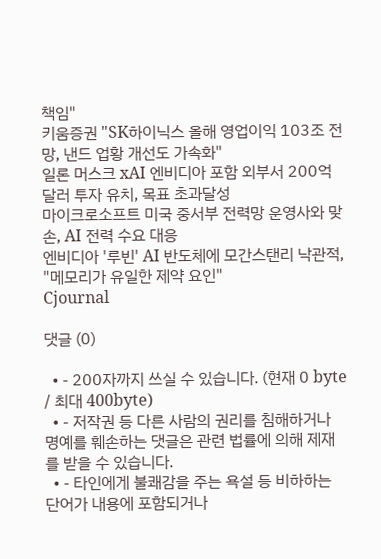책임"
키움증권 "SK하이닉스 올해 영업이익 103조 전망, 낸드 업황 개선도 가속화"
일론 머스크 xAI 엔비디아 포함 외부서 200억 달러 투자 유치, 목표 초과달성
마이크로소프트 미국 중서부 전력망 운영사와 맞손, AI 전력 수요 대응
엔비디아 '루빈' AI 반도체에 모간스탠리 낙관적, "메모리가 유일한 제약 요인"
Cjournal

댓글 (0)

  • - 200자까지 쓰실 수 있습니다. (현재 0 byte / 최대 400byte)
  • - 저작권 등 다른 사람의 권리를 침해하거나 명예를 훼손하는 댓글은 관련 법률에 의해 제재를 받을 수 있습니다.
  • - 타인에게 불쾌감을 주는 욕설 등 비하하는 단어가 내용에 포함되거나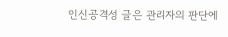인신공격성 글은 관리자의 판단에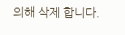의해 삭제 합니다.